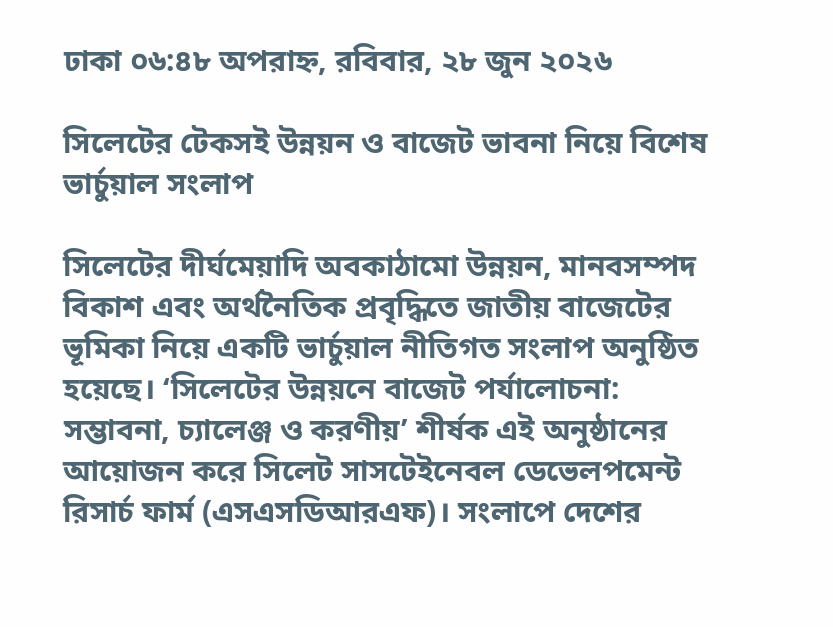ঢাকা ০৬:৪৮ অপরাহ্ন, রবিবার, ২৮ জুন ২০২৬

সিলেটের টেকসই উন্নয়ন ও বাজেট ভাবনা নিয়ে বিশেষ ভার্চুয়াল সংলাপ

সিলেটের দীর্ঘমেয়াদি অবকাঠামো উন্নয়ন, মানবসম্পদ বিকাশ এবং অর্থনৈতিক প্রবৃদ্ধিতে জাতীয় বাজেটের ভূমিকা নিয়ে একটি ভার্চুয়াল নীতিগত সংলাপ অনুষ্ঠিত হয়েছে। ‘সিলেটের উন্নয়নে বাজেট পর্যালোচনা: সম্ভাবনা, চ্যালেঞ্জ ও করণীয়’ শীর্ষক এই অনুষ্ঠানের আয়োজন করে সিলেট সাসটেইনেবল ডেভেলপমেন্ট রিসার্চ ফার্ম (এসএসডিআরএফ)। সংলাপে দেশের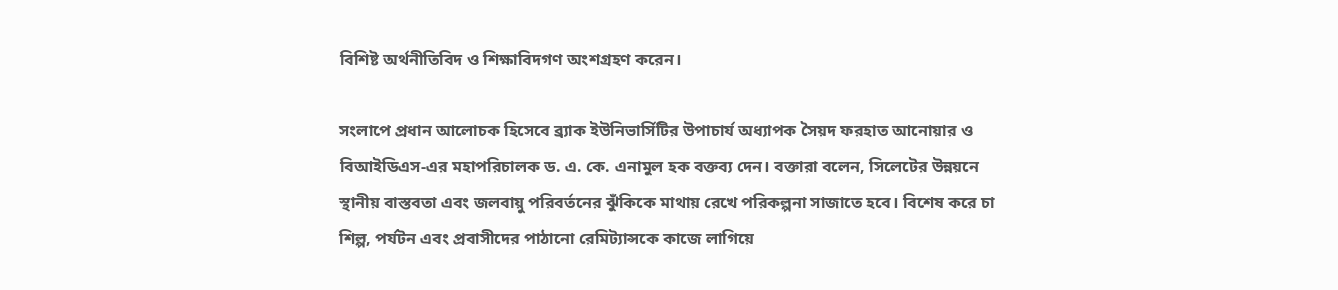বিশিষ্ট অর্থনীতিবিদ ও শিক্ষাবিদগণ অংশগ্রহণ করেন।

সংলাপে প্রধান আলোচক হিসেবে ব্র্যাক ইউনিভার্সিটির উপাচার্য অধ্যাপক সৈয়দ ফরহাত আনোয়ার ও বিআইডিএস-এর মহাপরিচালক ড. এ. কে. এনামুল হক বক্তব্য দেন। বক্তারা বলেন, সিলেটের উন্নয়নে স্থানীয় বাস্তবতা এবং জলবায়ু পরিবর্তনের ঝুঁকিকে মাথায় রেখে পরিকল্পনা সাজাতে হবে। বিশেষ করে চা শিল্প, পর্যটন এবং প্রবাসীদের পাঠানো রেমিট্যান্সকে কাজে লাগিয়ে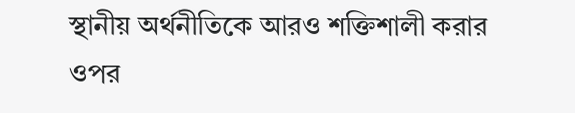স্থানীয় অর্থনীতিকে আরও শক্তিশালী করার ওপর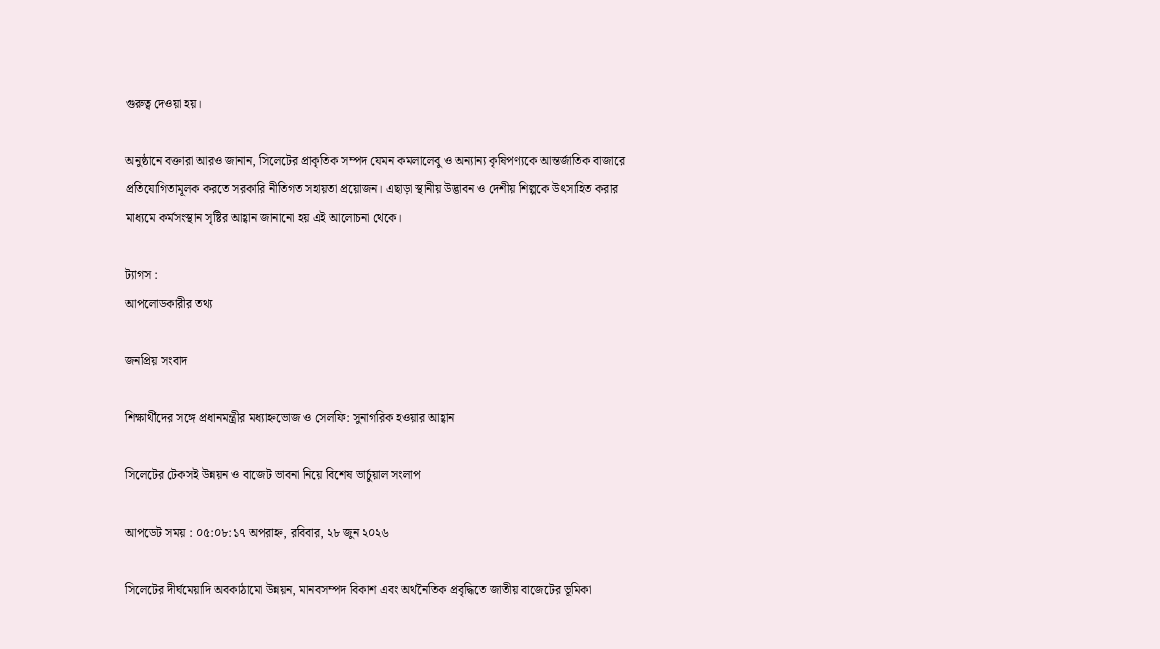গুরুত্ব দেওয়া হয়।

অনুষ্ঠানে বক্তারা আরও জানান, সিলেটের প্রাকৃতিক সম্পদ যেমন কমলালেবু ও অন্যান্য কৃষিপণ্যকে আন্তর্জাতিক বাজারে প্রতিযোগিতামূলক করতে সরকারি নীতিগত সহায়তা প্রয়োজন। এছাড়া স্থানীয় উদ্ভাবন ও দেশীয় শিল্পকে উৎসাহিত করার মাধ্যমে কর্মসংস্থান সৃষ্টির আহ্বান জানানো হয় এই আলোচনা থেকে।

ট্যাগস :
আপলোডকারীর তথ্য

জনপ্রিয় সংবাদ

শিক্ষার্থীদের সঙ্গে প্রধানমন্ত্রীর মধ্যাহ্নভোজ ও সেলফি: সুনাগরিক হওয়ার আহ্বান

সিলেটের টেকসই উন্নয়ন ও বাজেট ভাবনা নিয়ে বিশেষ ভার্চুয়াল সংলাপ

আপডেট সময় : ০৫:০৮:১৭ অপরাহ্ন, রবিবার, ২৮ জুন ২০২৬

সিলেটের দীর্ঘমেয়াদি অবকাঠামো উন্নয়ন, মানবসম্পদ বিকাশ এবং অর্থনৈতিক প্রবৃদ্ধিতে জাতীয় বাজেটের ভূমিকা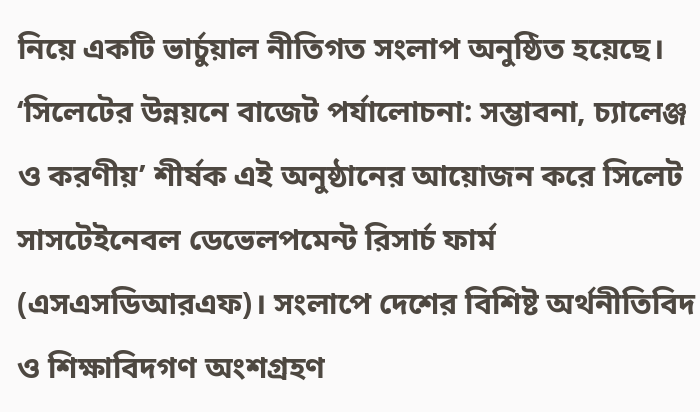নিয়ে একটি ভার্চুয়াল নীতিগত সংলাপ অনুষ্ঠিত হয়েছে। ‘সিলেটের উন্নয়নে বাজেট পর্যালোচনা: সম্ভাবনা, চ্যালেঞ্জ ও করণীয়’ শীর্ষক এই অনুষ্ঠানের আয়োজন করে সিলেট সাসটেইনেবল ডেভেলপমেন্ট রিসার্চ ফার্ম (এসএসডিআরএফ)। সংলাপে দেশের বিশিষ্ট অর্থনীতিবিদ ও শিক্ষাবিদগণ অংশগ্রহণ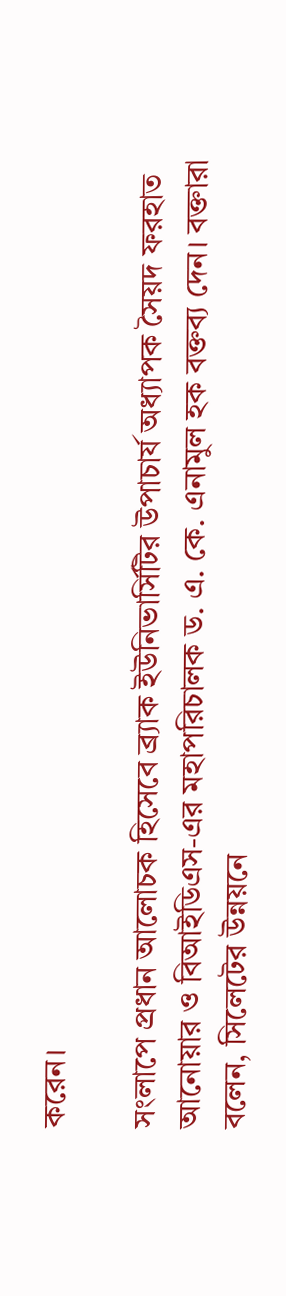করেন।

সংলাপে প্রধান আলোচক হিসেবে ব্র্যাক ইউনিভার্সিটির উপাচার্য অধ্যাপক সৈয়দ ফরহাত আনোয়ার ও বিআইডিএস-এর মহাপরিচালক ড. এ. কে. এনামুল হক বক্তব্য দেন। বক্তারা বলেন, সিলেটের উন্নয়নে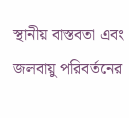স্থানীয় বাস্তবতা এবং জলবায়ু পরিবর্তনের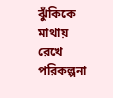ঝুঁকিকে মাথায় রেখে পরিকল্পনা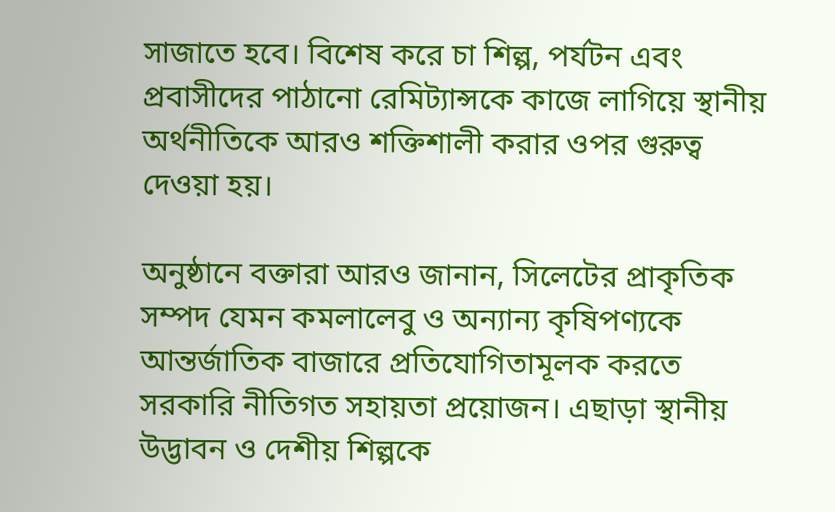সাজাতে হবে। বিশেষ করে চা শিল্প, পর্যটন এবং প্রবাসীদের পাঠানো রেমিট্যান্সকে কাজে লাগিয়ে স্থানীয় অর্থনীতিকে আরও শক্তিশালী করার ওপর গুরুত্ব দেওয়া হয়।

অনুষ্ঠানে বক্তারা আরও জানান, সিলেটের প্রাকৃতিক সম্পদ যেমন কমলালেবু ও অন্যান্য কৃষিপণ্যকে আন্তর্জাতিক বাজারে প্রতিযোগিতামূলক করতে সরকারি নীতিগত সহায়তা প্রয়োজন। এছাড়া স্থানীয় উদ্ভাবন ও দেশীয় শিল্পকে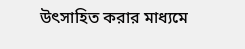উৎসাহিত করার মাধ্যমে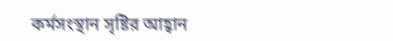কর্মসংস্থান সৃষ্টির আহ্বান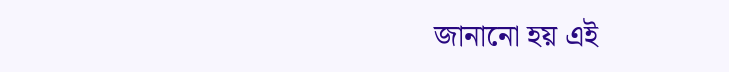জানানো হয় এই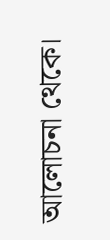আলোচনা থেকে।